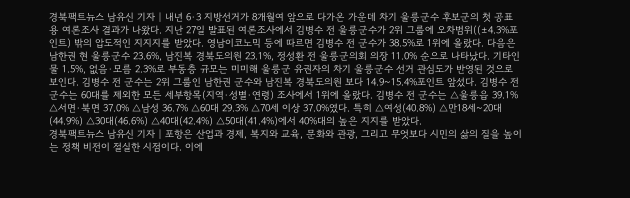경북팩트뉴스 남유신 기자 | 내년 6·3 지방선거가 8개월여 앞으로 다가온 가운데 차기 울릉군수 후보군의 첫 공표용 여론조사 결과가 나왔다. 지난 27일 발표된 여론조사에서 김병수 전 울릉군수가 2위 그룹에 오차범위((±4.3%포인트) 밖의 압도적인 지지지를 받았다. 영남이코노믹 등에 따르면 김병수 전 군수가 38.5%로 1위에 올랐다. 다음은 남한권 현 울릉군수 23.6%, 남진복 경북도의원 23.1%, 정성환 전 울릉군의회 의장 11.0% 순으로 나타났다. 기타인물 1.5%, 없음·모름 2.3%로 부동층 규모는 미미해 울릉군 유권자의 차기 울릉군수 선거 관심도가 반영된 것으로 보인다. 김병수 전 군수는 2위 그룹인 남한권 군수와 남진복 경북도의원 보다 14.9~15.4%포인트 앞섰다. 김병수 전 군수는 60대를 제외한 모든 세부항목(지역·성별·연령) 조사에서 1위에 올랐다. 김병수 전 군수는 △울릉읍 39.1% △서면·북면 37.0% △남성 36.7% △60대 29.3% △70세 이상 37.0%였다. 특히 △여성(40.8%) △만18세~20대(44.9%) △30대(46.6%) △40대(42.4%) △50대(41.4%)에서 40%대의 높은 지지를 받았다.
경북팩트뉴스 남유신 기자 | 포항은 산업과 경제, 복지와 교육, 문화와 관광, 그리고 무엇보다 시민의 삶의 질을 높이는 정책 비전이 절실한 시점이다. 이에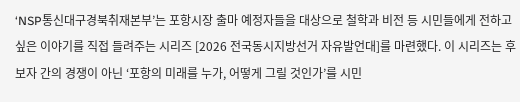‘NSP통신대구경북취재본부’는 포항시장 출마 예정자들을 대상으로 철학과 비전 등 시민들에게 전하고 싶은 이야기를 직접 들려주는 시리즈 [2026 전국동시지방선거 자유발언대]를 마련했다. 이 시리즈는 후보자 간의 경쟁이 아닌 ‘포항의 미래를 누가, 어떻게 그릴 것인가’를 시민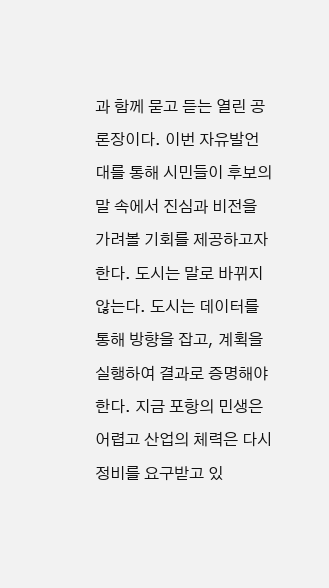과 함께 묻고 듣는 열린 공론장이다. 이번 자유발언대를 통해 시민들이 후보의 말 속에서 진심과 비전을 가려볼 기회를 제공하고자 한다. 도시는 말로 바뀌지 않는다. 도시는 데이터를 통해 방향을 잡고, 계획을 실행하여 결과로 증명해야 한다. 지금 포항의 민생은 어렵고 산업의 체력은 다시 정비를 요구받고 있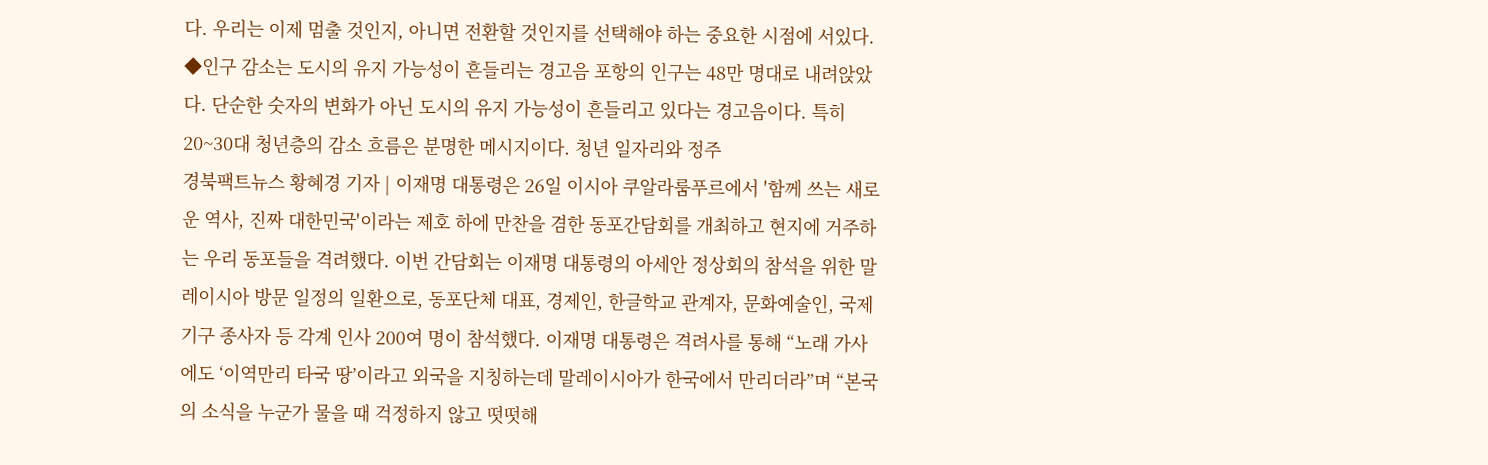다. 우리는 이제 멈출 것인지, 아니면 전환할 것인지를 선택해야 하는 중요한 시점에 서있다. ◆인구 감소는 도시의 유지 가능성이 흔들리는 경고음 포항의 인구는 48만 명대로 내려앉았다. 단순한 숫자의 변화가 아닌 도시의 유지 가능성이 흔들리고 있다는 경고음이다. 특히 20~30대 청년층의 감소 흐름은 분명한 메시지이다. 청년 일자리와 정주
경북팩트뉴스 황혜경 기자 | 이재명 대통령은 26일 이시아 쿠알라룸푸르에서 '함께 쓰는 새로운 역사, 진짜 대한민국'이라는 제호 하에 만찬을 겸한 동포간담회를 개최하고 현지에 거주하는 우리 동포들을 격려했다. 이번 간담회는 이재명 대통령의 아세안 정상회의 참석을 위한 말레이시아 방문 일정의 일환으로, 동포단체 대표, 경제인, 한글학교 관계자, 문화예술인, 국제기구 종사자 등 각계 인사 200여 명이 참석했다. 이재명 대통령은 격려사를 통해 “노래 가사에도 ‘이역만리 타국 땅’이라고 외국을 지칭하는데 말레이시아가 한국에서 만리더라”며 “본국의 소식을 누군가 물을 때 걱정하지 않고 떳떳해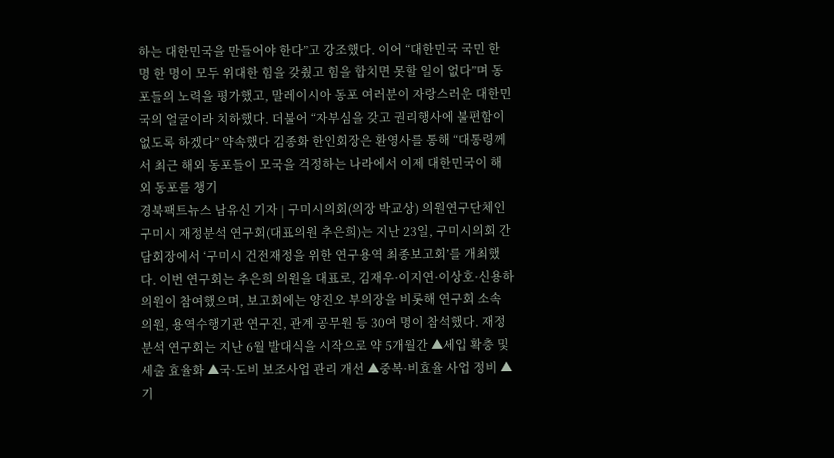하는 대한민국을 만들어야 한다”고 강조했다. 이어 “대한민국 국민 한 명 한 명이 모두 위대한 힘을 갖췄고 힘을 합치면 못할 일이 없다”며 동포들의 노력을 평가했고, 말레이시아 동포 여러분이 자랑스러운 대한민국의 얼굴이라 치하했다. 더불어 “자부심을 갖고 권리행사에 불편함이 없도록 하겠다” 약속했다 김종화 한인회장은 환영사를 통해 “대통령께서 최근 해외 동포들이 모국을 걱정하는 나라에서 이제 대한민국이 해외 동포를 챙기
경북팩트뉴스 남유신 기자 | 구미시의회(의장 박교상) 의원연구단체인 구미시 재정분석 연구회(대표의원 추은희)는 지난 23일, 구미시의회 간담회장에서 ‘구미시 건전재정을 위한 연구용역 최종보고회’를 개최했다. 이번 연구회는 추은희 의원을 대표로, 김재우·이지연·이상호·신용하 의원이 참여했으며, 보고회에는 양진오 부의장을 비롯해 연구회 소속 의원, 용역수행기관 연구진, 관계 공무원 등 30여 명이 참석했다. 재정분석 연구회는 지난 6월 발대식을 시작으로 약 5개월간 ▲세입 확충 및 세출 효율화 ▲국·도비 보조사업 관리 개선 ▲중복·비효율 사업 정비 ▲기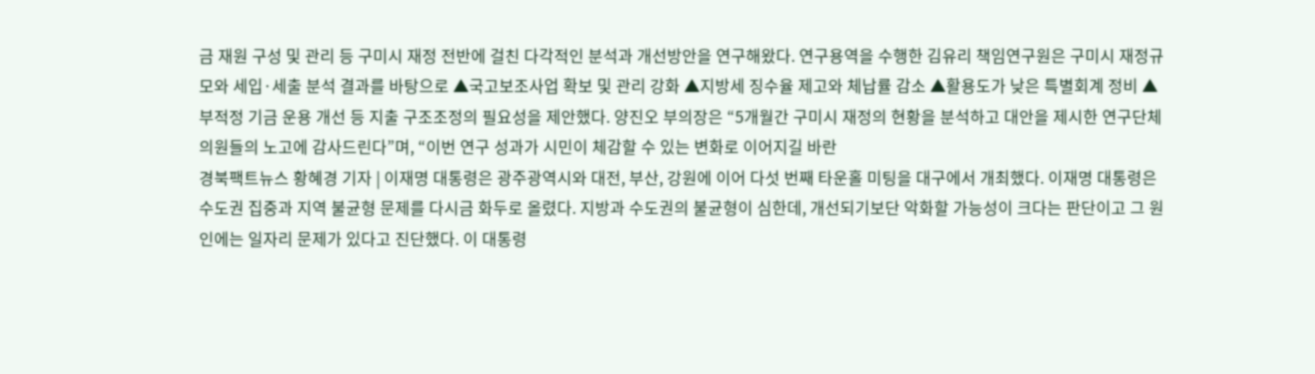금 재원 구성 및 관리 등 구미시 재정 전반에 걸친 다각적인 분석과 개선방안을 연구해왔다. 연구용역을 수행한 김유리 책임연구원은 구미시 재정규모와 세입·세출 분석 결과를 바탕으로 ▲국고보조사업 확보 및 관리 강화 ▲지방세 징수율 제고와 체납률 감소 ▲활용도가 낮은 특별회계 정비 ▲부적정 기금 운용 개선 등 지출 구조조정의 필요성을 제안했다. 양진오 부의장은 “5개월간 구미시 재정의 현황을 분석하고 대안을 제시한 연구단체 의원들의 노고에 감사드린다”며, “이번 연구 성과가 시민이 체감할 수 있는 변화로 이어지길 바란
경북팩트뉴스 황혜경 기자 | 이재명 대통령은 광주광역시와 대전, 부산, 강원에 이어 다섯 번째 타운홀 미팅을 대구에서 개최했다. 이재명 대통령은 수도권 집중과 지역 불균형 문제를 다시금 화두로 올렸다. 지방과 수도권의 불균형이 심한데, 개선되기보단 악화할 가능성이 크다는 판단이고 그 원인에는 일자리 문제가 있다고 진단했다. 이 대통령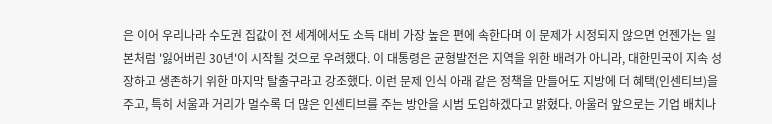은 이어 우리나라 수도권 집값이 전 세계에서도 소득 대비 가장 높은 편에 속한다며 이 문제가 시정되지 않으면 언젠가는 일본처럼 '잃어버린 30년'이 시작될 것으로 우려했다. 이 대통령은 균형발전은 지역을 위한 배려가 아니라, 대한민국이 지속 성장하고 생존하기 위한 마지막 탈출구라고 강조했다. 이런 문제 인식 아래 같은 정책을 만들어도 지방에 더 혜택(인센티브)을 주고, 특히 서울과 거리가 멀수록 더 많은 인센티브를 주는 방안을 시범 도입하겠다고 밝혔다. 아울러 앞으로는 기업 배치나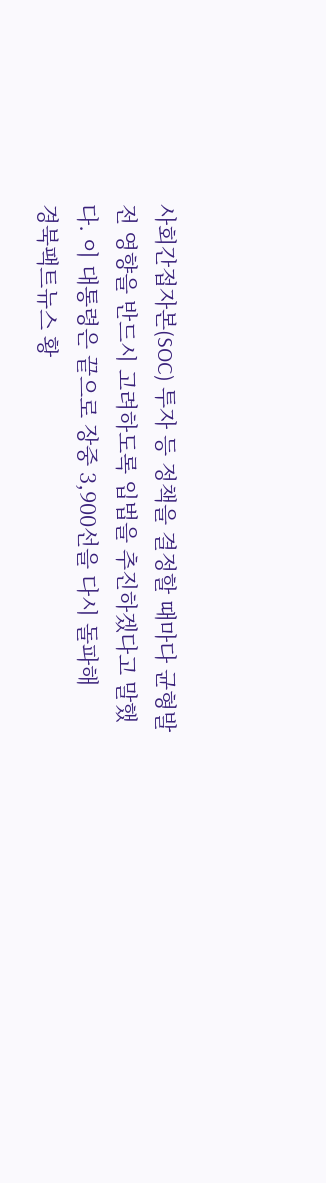사회간접자본(SOC) 투자 등 정책을 결정할 때마다 균형발전 영향을 반드시 고려하도록 입법을 추진하겠다고 말했다. 이 대통령은 끝으로 장중 3,900선을 다시 돌파해
경북팩트뉴스 황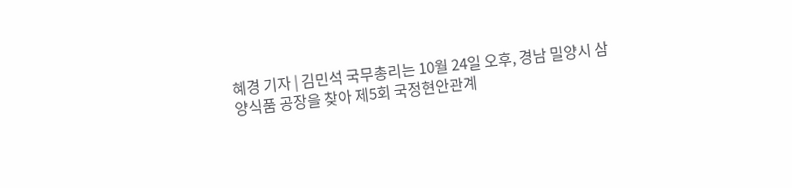혜경 기자 | 김민석 국무총리는 10월 24일 오후, 경남 밀양시 삼양식품 공장을 찾아 제5회 국정현안관계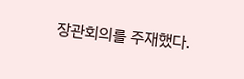장관회의를 주재했다.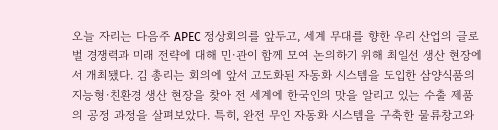오늘 자리는 다음주 APEC 정상회의를 앞두고, 세계 무대를 향한 우리 산업의 글로벌 경쟁력과 미래 전략에 대해 민·관이 함께 모여 논의하기 위해 최일선 생산 현장에서 개최됐다. 김 총리는 회의에 앞서 고도화된 자동화 시스템을 도입한 삼양식품의 지능형·친환경 생산 현장을 찾아 전 세계에 한국인의 맛을 알리고 있는 수출 제품의 공정 과정을 살펴보았다. 특히, 완전 무인 자동화 시스템을 구축한 물류창고와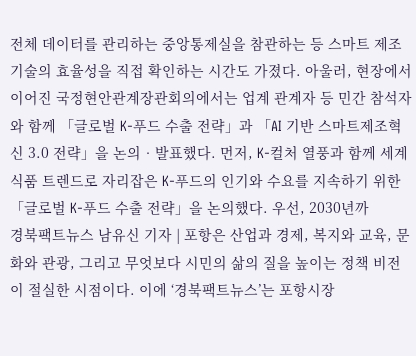전체 데이터를 관리하는 중앙통제실을 참관하는 등 스마트 제조 기술의 효율성을 직접 확인하는 시간도 가졌다. 아울러, 현장에서 이어진 국정현안관계장관회의에서는 업계 관계자 등 민간 참석자와 함께 「글로벌 K-푸드 수출 전략」과 「AI 기반 스마트제조혁신 3.0 전략」을 논의‧발표했다. 먼저, K-컬처 열풍과 함께 세계 식품 트렌드로 자리잡은 K-푸드의 인기와 수요를 지속하기 위한 「글로벌 K-푸드 수출 전략」을 논의했다. 우선, 2030년까
경북팩트뉴스 남유신 기자 | 포항은 산업과 경제, 복지와 교육, 문화와 관광, 그리고 무엇보다 시민의 삶의 질을 높이는 정책 비전이 절실한 시점이다. 이에 ‘경북팩트뉴스’는 포항시장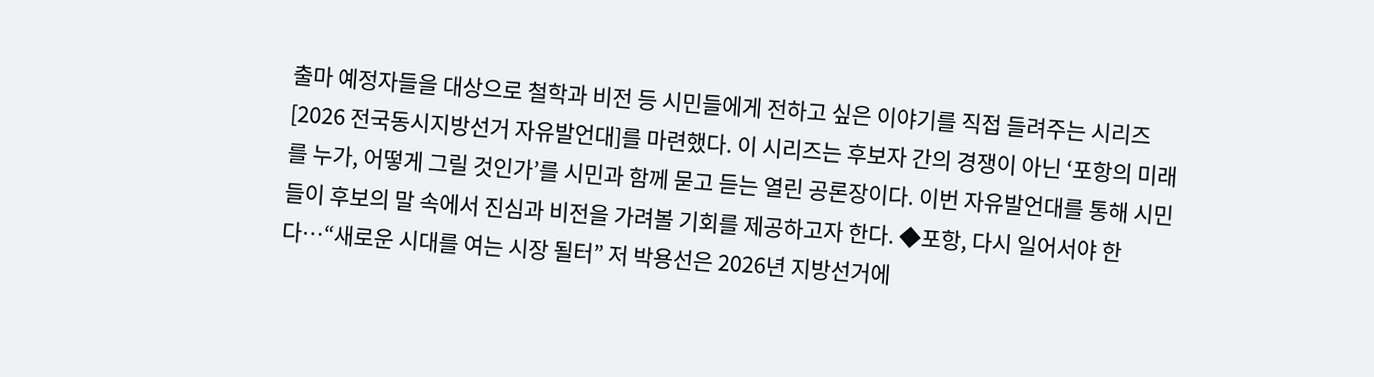출마 예정자들을 대상으로 철학과 비전 등 시민들에게 전하고 싶은 이야기를 직접 들려주는 시리즈 [2026 전국동시지방선거 자유발언대]를 마련했다. 이 시리즈는 후보자 간의 경쟁이 아닌 ‘포항의 미래를 누가, 어떻게 그릴 것인가’를 시민과 함께 묻고 듣는 열린 공론장이다. 이번 자유발언대를 통해 시민들이 후보의 말 속에서 진심과 비전을 가려볼 기회를 제공하고자 한다. ◆포항, 다시 일어서야 한다…“새로운 시대를 여는 시장 될터” 저 박용선은 2026년 지방선거에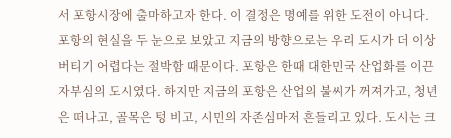서 포항시장에 출마하고자 한다. 이 결정은 명예를 위한 도전이 아니다. 포항의 현실을 두 눈으로 보았고 지금의 방향으로는 우리 도시가 더 이상 버티기 어렵다는 절박함 때문이다. 포항은 한때 대한민국 산업화를 이끈 자부심의 도시였다. 하지만 지금의 포항은 산업의 불씨가 꺼져가고, 청년은 떠나고, 골목은 텅 비고, 시민의 자존심마저 흔들리고 있다. 도시는 크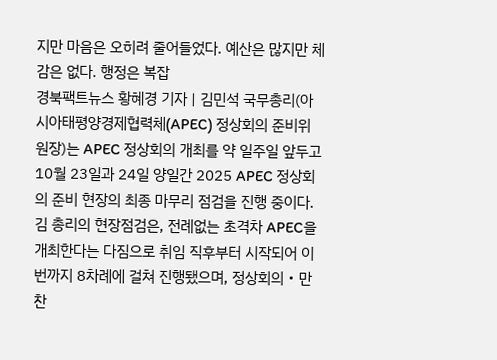지만 마음은 오히려 줄어들었다. 예산은 많지만 체감은 없다. 행정은 복잡
경북팩트뉴스 황혜경 기자 | 김민석 국무총리(아시아태평양경제협력체(APEC) 정상회의 준비위원장)는 APEC 정상회의 개최를 약 일주일 앞두고 10월 23일과 24일 양일간 2025 APEC 정상회의 준비 현장의 최종 마무리 점검을 진행 중이다. 김 총리의 현장점검은, 전례없는 초격차 APEC을 개최한다는 다짐으로 취임 직후부터 시작되어 이번까지 8차례에 걸쳐 진행됐으며, 정상회의‧만찬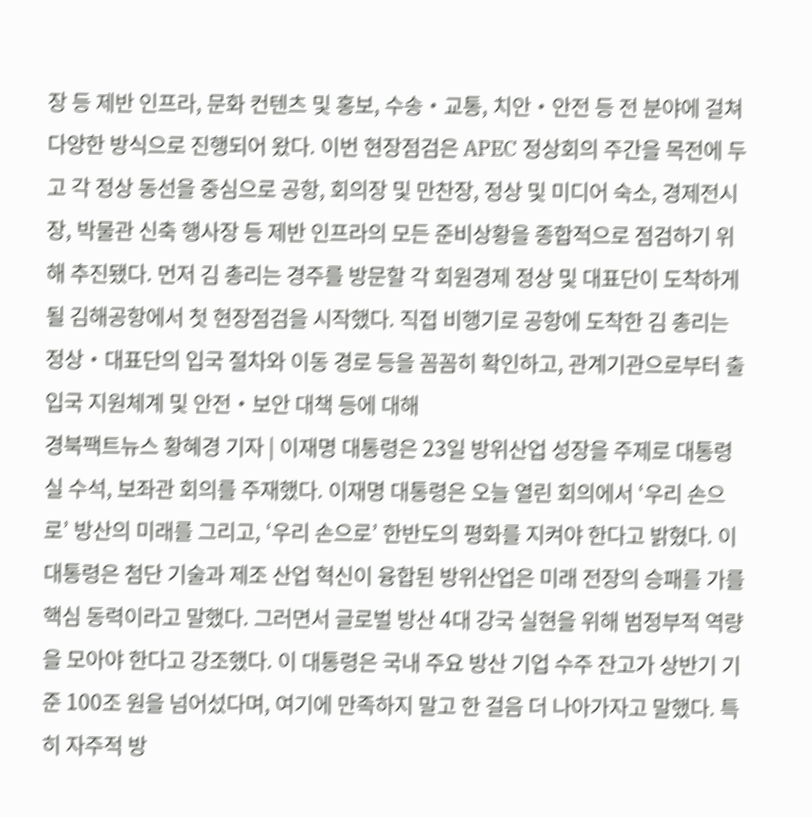장 등 제반 인프라, 문화 컨텐츠 및 홍보, 수송‧교통, 치안‧안전 등 전 분야에 걸쳐 다양한 방식으로 진행되어 왔다. 이번 현장점검은 APEC 정상회의 주간을 목전에 두고 각 정상 동선을 중심으로 공항, 회의장 및 만찬장, 정상 및 미디어 숙소, 경제전시장, 박물관 신축 행사장 등 제반 인프라의 모든 준비상황을 종합적으로 점검하기 위해 추진됐다. 먼저 김 총리는 경주를 방문할 각 회원경제 정상 및 대표단이 도착하게 될 김해공항에서 첫 현장점검을 시작했다. 직접 비행기로 공항에 도착한 김 총리는 정상‧대표단의 입국 절차와 이동 경로 등을 꼼꼼히 확인하고, 관계기관으로부터 출입국 지원체계 및 안전‧보안 대책 등에 대해
경북팩트뉴스 황혜경 기자 | 이재명 대통령은 23일 방위산업 성장을 주제로 대통령실 수석, 보좌관 회의를 주재했다. 이재명 대통령은 오늘 열린 회의에서 ‘우리 손으로’ 방산의 미래를 그리고, ‘우리 손으로’ 한반도의 평화를 지켜야 한다고 밝혔다. 이 대통령은 첨단 기술과 제조 산업 혁신이 융합된 방위산업은 미래 전장의 승패를 가를 핵심 동력이라고 말했다. 그러면서 글로벌 방산 4대 강국 실현을 위해 범정부적 역량을 모아야 한다고 강조했다. 이 대통령은 국내 주요 방산 기업 수주 잔고가 상반기 기준 100조 원을 넘어섰다며, 여기에 만족하지 말고 한 걸음 더 나아가자고 말했다. 특히 자주적 방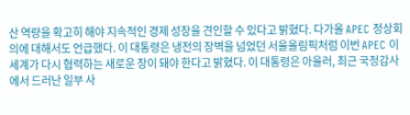산 역량을 확고히 해야 지속적인 경제 성장을 견인할 수 있다고 밝혔다. 다가올 APEC 정상회의에 대해서도 언급했다. 이 대통령은 냉전의 장벽을 넘었던 서울올림픽처럼 이번 APEC 이 세계가 다시 협력하는 새로운 장이 돼야 한다고 밝혔다. 이 대통령은 아울러, 최근 국정감사에서 드러난 일부 사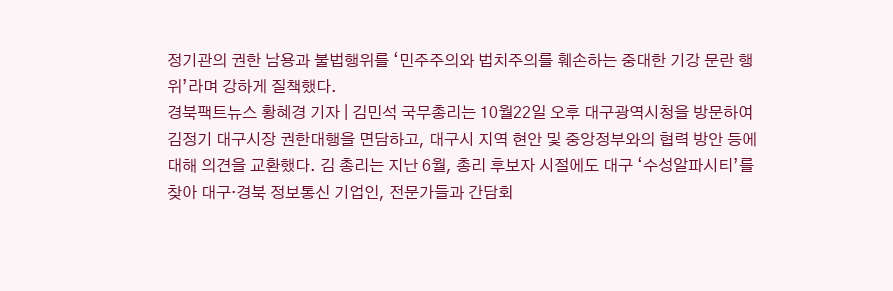정기관의 권한 남용과 불법행위를 ‘민주주의와 법치주의를 훼손하는 중대한 기강 문란 행위’라며 강하게 질책했다.
경북팩트뉴스 황혜경 기자 | 김민석 국무총리는 10월22일 오후 대구광역시청을 방문하여 김정기 대구시장 권한대행을 면담하고, 대구시 지역 현안 및 중앙정부와의 협력 방안 등에 대해 의견을 교환했다. 김 총리는 지난 6월, 총리 후보자 시절에도 대구 ‘수성알파시티’를 찾아 대구‧경북 정보통신 기업인, 전문가들과 간담회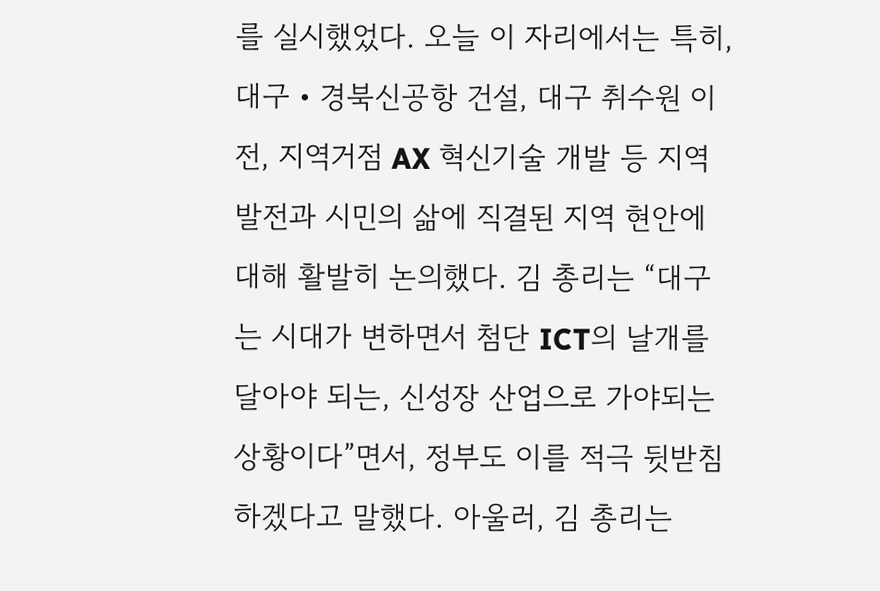를 실시했었다. 오늘 이 자리에서는 특히, 대구‧경북신공항 건설, 대구 취수원 이전, 지역거점 AX 혁신기술 개발 등 지역발전과 시민의 삶에 직결된 지역 현안에 대해 활발히 논의했다. 김 총리는 “대구는 시대가 변하면서 첨단 ICT의 날개를 달아야 되는, 신성장 산업으로 가야되는 상황이다”면서, 정부도 이를 적극 뒷받침하겠다고 말했다. 아울러, 김 총리는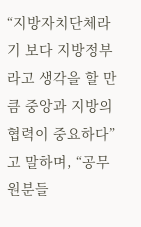“지방자치단체라기 보다 지방정부라고 생각을 할 만큼 중앙과 지방의 협력이 중요하다”고 말하며, “공무원분들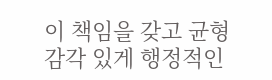이 책임을 갖고 균형감각 있게 행정적인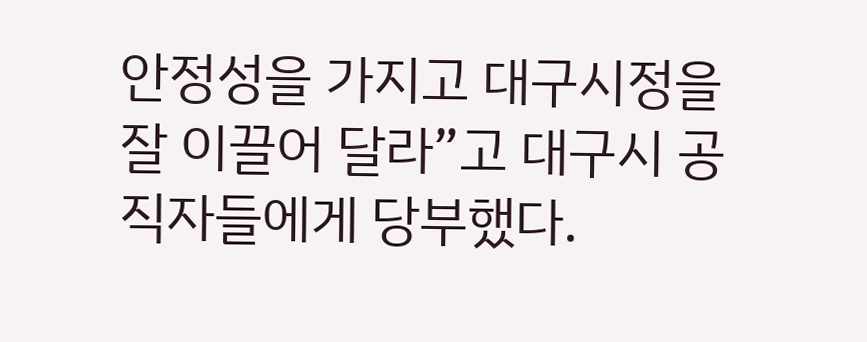안정성을 가지고 대구시정을 잘 이끌어 달라”고 대구시 공직자들에게 당부했다.